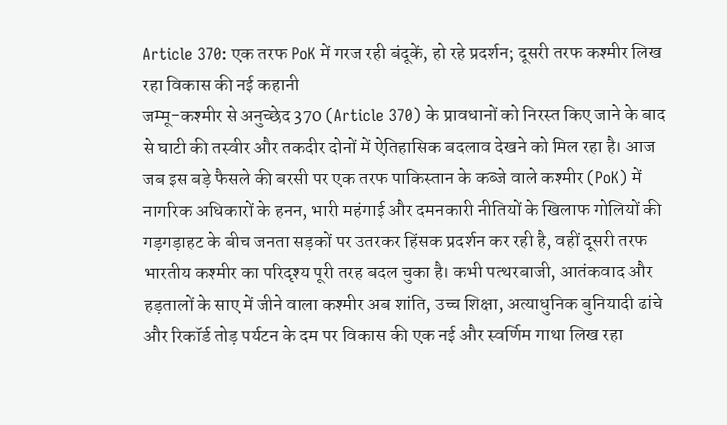Article 370: एक तरफ PoK में गरज रही बंदूकें, हो रहे प्रदर्शन; दूसरी तरफ कश्मीर लिख रहा विकास की नई कहानी
जम्मू-कश्मीर से अनुच्छेद 370 (Article 370) के प्रावधानों को निरस्त किए जाने के बाद से घाटी की तस्वीर और तकदीर दोनों में ऐतिहासिक बदलाव देखने को मिल रहा है। आज जब इस बड़े फैसले की बरसी पर एक तरफ पाकिस्तान के कब्जे वाले कश्मीर (PoK) में नागरिक अधिकारों के हनन, भारी महंगाई और दमनकारी नीतियों के खिलाफ गोलियों की गड़गड़ाहट के बीच जनता सड़कों पर उतरकर हिंसक प्रदर्शन कर रही है, वहीं दूसरी तरफ भारतीय कश्मीर का परिदृश्य पूरी तरह बदल चुका है। कभी पत्थरबाजी, आतंकवाद और हड़तालों के साए में जीने वाला कश्मीर अब शांति, उच्च शिक्षा, अत्याधुनिक बुनियादी ढांचे और रिकॉर्ड तोड़ पर्यटन के दम पर विकास की एक नई और स्वर्णिम गाथा लिख रहा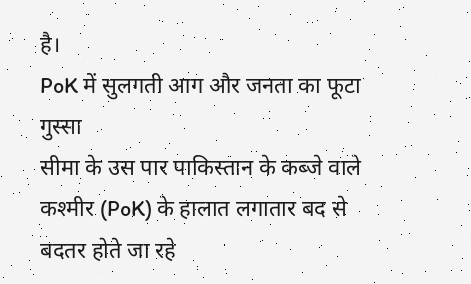है।
PoK में सुलगती आग और जनता का फूटा गुस्सा
सीमा के उस पार पाकिस्तान के कब्जे वाले कश्मीर (PoK) के हालात लगातार बद से बदतर होते जा रहे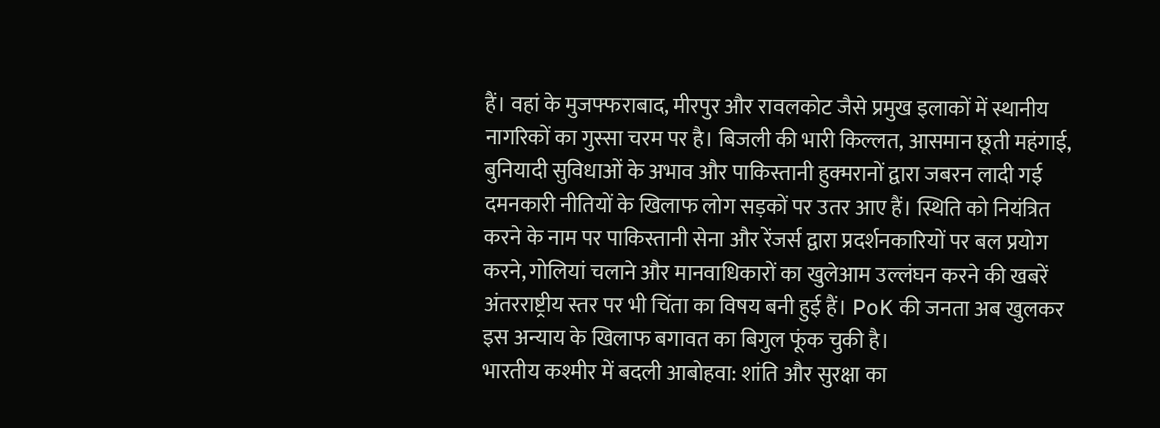हैं। वहां के मुजफ्फराबाद, मीरपुर और रावलकोट जैसे प्रमुख इलाकों में स्थानीय नागरिकों का गुस्सा चरम पर है। बिजली की भारी किल्लत, आसमान छूती महंगाई, बुनियादी सुविधाओं के अभाव और पाकिस्तानी हुक्मरानों द्वारा जबरन लादी गई दमनकारी नीतियों के खिलाफ लोग सड़कों पर उतर आए हैं। स्थिति को नियंत्रित करने के नाम पर पाकिस्तानी सेना और रेंजर्स द्वारा प्रदर्शनकारियों पर बल प्रयोग करने, गोलियां चलाने और मानवाधिकारों का खुलेआम उल्लंघन करने की खबरें अंतरराष्ट्रीय स्तर पर भी चिंता का विषय बनी हुई हैं। PoK की जनता अब खुलकर इस अन्याय के खिलाफ बगावत का बिगुल फूंक चुकी है।
भारतीय कश्मीर में बदली आबोहवा: शांति और सुरक्षा का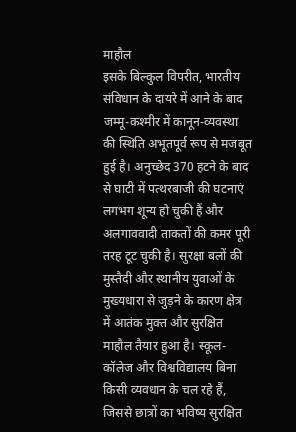माहौल
इसके बिल्कुल विपरीत, भारतीय संविधान के दायरे में आने के बाद जम्मू-कश्मीर में कानून-व्यवस्था की स्थिति अभूतपूर्व रूप से मजबूत हुई है। अनुच्छेद 370 हटने के बाद से घाटी में पत्थरबाजी की घटनाएं लगभग शून्य हो चुकी हैं और अलगाववादी ताकतों की कमर पूरी तरह टूट चुकी है। सुरक्षा बलों की मुस्तैदी और स्थानीय युवाओं के मुख्यधारा से जुड़ने के कारण क्षेत्र में आतंक मुक्त और सुरक्षित माहौल तैयार हुआ है। स्कूल-कॉलेज और विश्वविद्यालय बिना किसी व्यवधान के चल रहे हैं, जिससे छात्रों का भविष्य सुरक्षित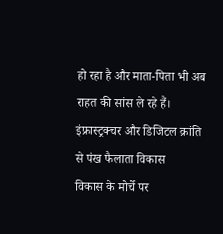हो रहा है और माता-पिता भी अब राहत की सांस ले रहे हैं।
इंफ्रास्ट्रक्चर और डिजिटल क्रांति से पंख फैलाता विकास
विकास के मोर्चे पर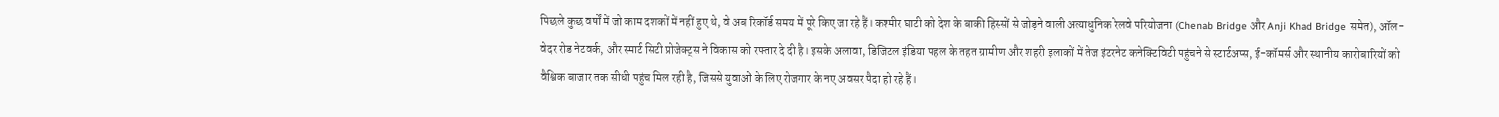पिछले कुछ वर्षों में जो काम दशकों में नहीं हुए थे, वे अब रिकॉर्ड समय में पूरे किए जा रहे हैं। कश्मीर घाटी को देश के बाकी हिस्सों से जोड़ने वाली अत्याधुनिक रेलवे परियोजना (Chenab Bridge और Anji Khad Bridge समेत), ऑल-वेदर रोड नेटवर्क, और स्मार्ट सिटी प्रोजेक्ट्स ने विकास को रफ्तार दे दी है। इसके अलावा, डिजिटल इंडिया पहल के तहत ग्रामीण और शहरी इलाकों में तेज इंटरनेट कनेक्टिविटी पहुंचने से स्टार्टअप्स, ई-कॉमर्स और स्थानीय कारोबारियों को वैश्विक बाजार तक सीधी पहुंच मिल रही है, जिससे युवाओं के लिए रोजगार के नए अवसर पैदा हो रहे हैं।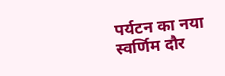पर्यटन का नया स्वर्णिम दौर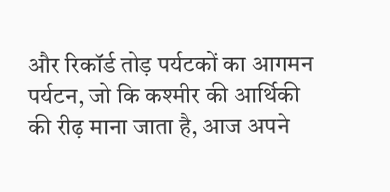और रिकॉर्ड तोड़ पर्यटकों का आगमन
पर्यटन, जो कि कश्मीर की आर्थिकी की रीढ़ माना जाता है, आज अपने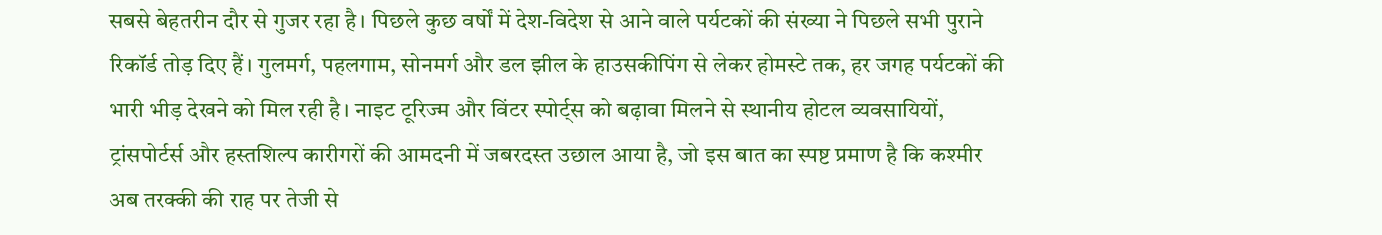सबसे बेहतरीन दौर से गुजर रहा है। पिछले कुछ वर्षों में देश-विदेश से आने वाले पर्यटकों की संख्या ने पिछले सभी पुराने रिकॉर्ड तोड़ दिए हैं। गुलमर्ग, पहलगाम, सोनमर्ग और डल झील के हाउसकीपिंग से लेकर होमस्टे तक, हर जगह पर्यटकों की भारी भीड़ देखने को मिल रही है। नाइट टूरिज्म और विंटर स्पोर्ट्स को बढ़ावा मिलने से स्थानीय होटल व्यवसायियों, ट्रांसपोर्टर्स और हस्तशिल्प कारीगरों की आमदनी में जबरदस्त उछाल आया है, जो इस बात का स्पष्ट प्रमाण है कि कश्मीर अब तरक्की की राह पर तेजी से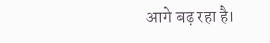आगे बढ़ रहा है।